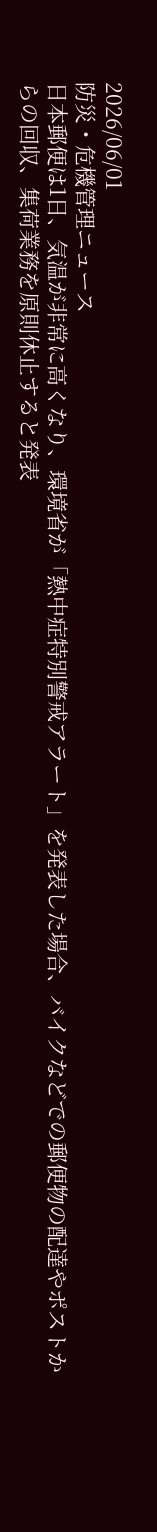2026/06/01
防災・危機管理ニュース
日本郵便は1日、気温が非常に高くなり、環境省が「熱中症特別警戒アラート」を発表した場合、バイクなどでの郵便物の配達やポストからの回収、集荷業務を原則休止すると発表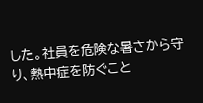した。社員を危険な暑さから守り、熱中症を防ぐこと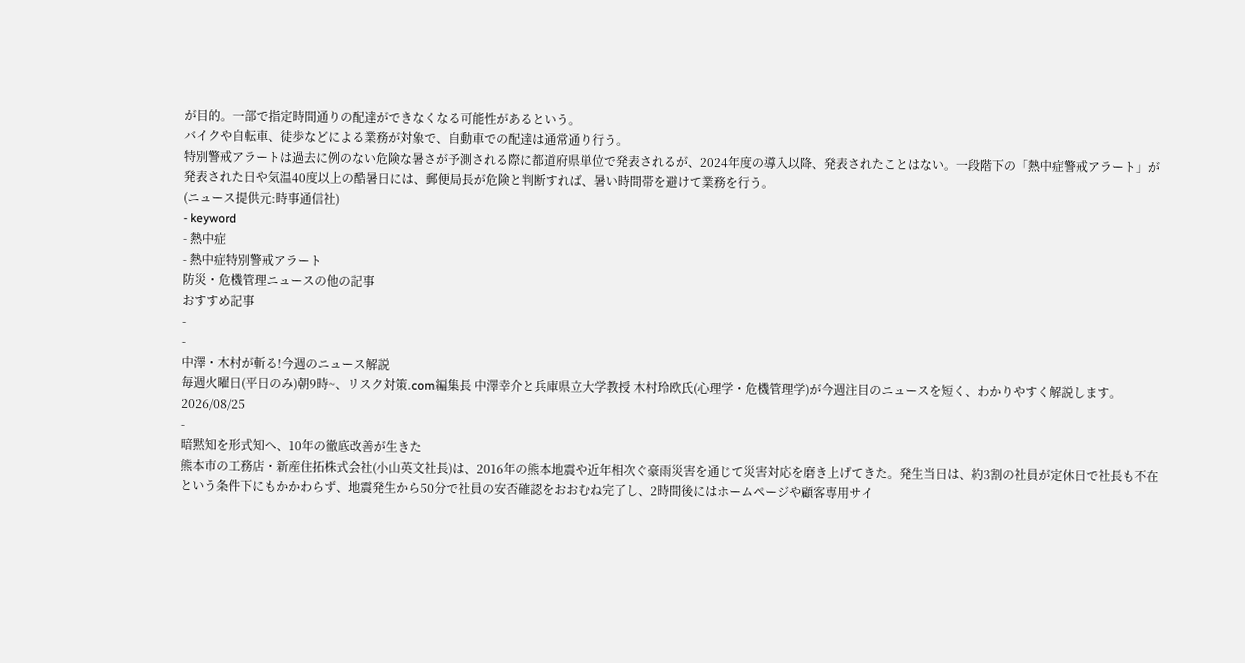が目的。一部で指定時間通りの配達ができなくなる可能性があるという。
バイクや自転車、徒歩などによる業務が対象で、自動車での配達は通常通り行う。
特別警戒アラートは過去に例のない危険な暑さが予測される際に都道府県単位で発表されるが、2024年度の導入以降、発表されたことはない。一段階下の「熱中症警戒アラート」が発表された日や気温40度以上の酷暑日には、郵便局長が危険と判断すれば、暑い時間帯を避けて業務を行う。
(ニュース提供元:時事通信社)
- keyword
- 熱中症
- 熱中症特別警戒アラート
防災・危機管理ニュースの他の記事
おすすめ記事
-
-
中澤・木村が斬る!今週のニュース解説
毎週火曜日(平日のみ)朝9時~、リスク対策.com編集長 中澤幸介と兵庫県立大学教授 木村玲欧氏(心理学・危機管理学)が今週注目のニュースを短く、わかりやすく解説します。
2026/08/25
-
暗黙知を形式知へ、10年の徹底改善が生きた
熊本市の工務店・新産住拓株式会社(小山英文社長)は、2016年の熊本地震や近年相次ぐ豪雨災害を通じて災害対応を磨き上げてきた。発生当日は、約3割の社員が定休日で社長も不在という条件下にもかかわらず、地震発生から50分で社員の安否確認をおおむね完了し、2時間後にはホームページや顧客専用サイ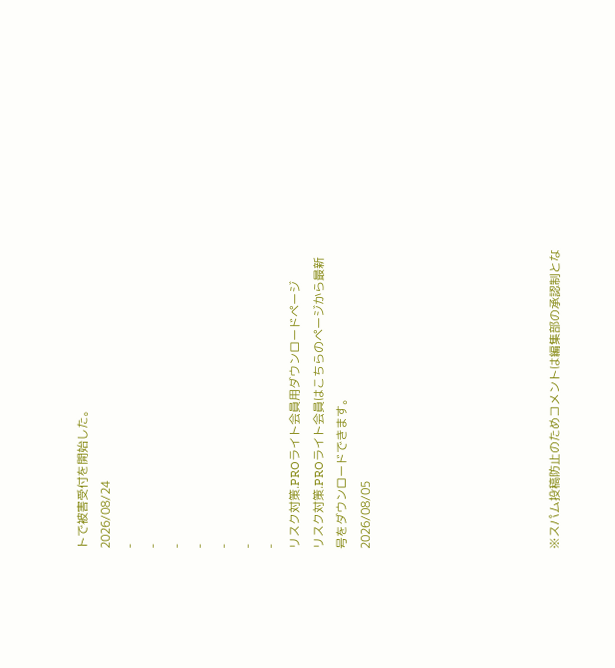トで被害受付を開始した。
2026/08/24
-
-
-
-
-
-
-
リスク対策.PROライト会員用ダウンロードページ
リスク対策.PROライト会員はこちらのページから最新号をダウンロードできます。
2026/08/05







※スパム投稿防止のためコメントは編集部の承認制とな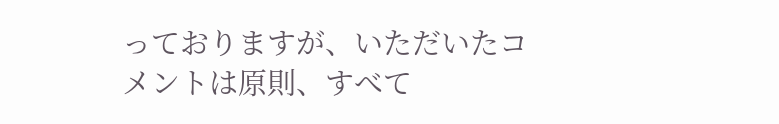っておりますが、いただいたコメントは原則、すべて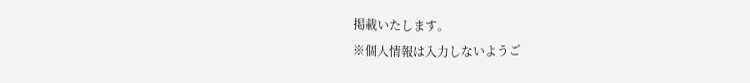掲載いたします。
※個人情報は入力しないようご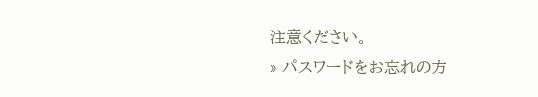注意ください。
» パスワードをお忘れの方